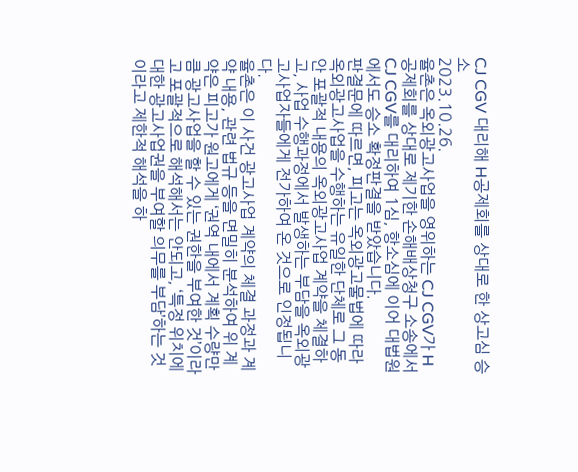CJ CGV 대리해 H공제회를 상대로 한 상고심 승소
2023.10.26.
율촌은 옥외광고사업을 영위하는 CJ CGV가 H공제회를 상대로 제기한 손해배상청구 소송에서 CJ CGV를 대리하여 1심, 항소심에 이어 대법원에서도 승소 확정판결을 받았습니다.
판결문에 따르면, 피고는 옥외광고물법에 따라 옥외광고사업을 수행하는 유일한 단체로 그 동안 포괄적 내용의 옥외광고사업 계약을 체결하고, 사업 수행과정에서 발생하는 부담을 옥외광고사업자들에게 전가하여 온 것으로 인정됩니다.
율촌은 이 사건 광고사업 계약의 체결 과정과 계약 내용, 관련 법규 등을 면밀히 분석하여 위 계약은 피고가 원고에게 ‘권역 내에서 계획 수량만큼 광고사업을 할 수 있는 권한을 부여한 것’이라고 포괄적으로 해석해서는 안되고, ‘특정 위치에 대한 광고사업권을 부여할 의무를 부담’하는 것이라고 제한적 해석을 하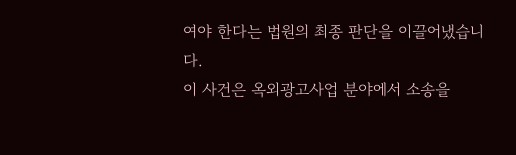여야 한다는 법원의 최종 판단을 이끌어냈습니다.
이 사건은 옥외광고사업 분야에서 소송을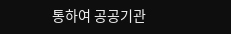통하여 공공기관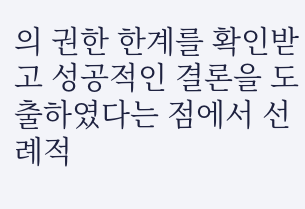의 권한 한계를 확인받고 성공적인 결론을 도출하였다는 점에서 선례적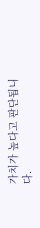가치가 높다고 판단됩니다.